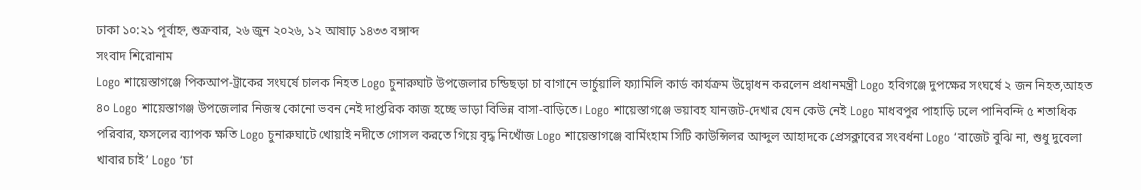ঢাকা ১০:২১ পূর্বাহ্ন, শুক্রবার, ২৬ জুন ২০২৬, ১২ আষাঢ় ১৪৩৩ বঙ্গাব্দ
সংবাদ শিরোনাম
Logo শায়েস্তাগঞ্জে পিকআপ-ট্রাকের সংঘর্ষে চালক নিহত Logo চুনারুঘাট উপজেলার চন্ডিছড়া চা বাগানে ভার্চুয়ালি ফ্যামিলি কার্ড কার্যক্রম উদ্বোধন করলেন প্রধানমন্ত্রী Logo হবিগঞ্জে দুপক্ষের সংঘর্ষে ২ জন নিহত,আহত ৪০ Logo শায়েস্তাগঞ্জ উপজেলার নিজস্ব কোনো ভবন নেই দাপ্তরিক কাজ হচ্ছে ভাড়া বিভিন্ন বাসা-বাড়িতে। Logo শায়েস্তাগঞ্জে ভয়াবহ যানজট-দেখার যেন কেউ নেই Logo মাধবপুর পাহাড়ি ঢলে পানিবন্দি ৫ শতাধিক পরিবার, ফসলের ব্যাপক ক্ষতি Logo চুনারুঘাটে খোয়াই নদীতে গোসল করতে গিয়ে বৃদ্ধ নিখোঁজ Logo শায়েস্তাগঞ্জে বার্মিংহাম সিটি কাউন্সিলর আব্দুল আহাদকে প্রেসক্লাবের সংবর্ধনা Logo ‘বাজেট বুঝি না, শুধু দুবেলা খাবার চাই’ Logo ‘চা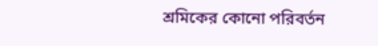শ্রমিকের কোনো পরিবর্তন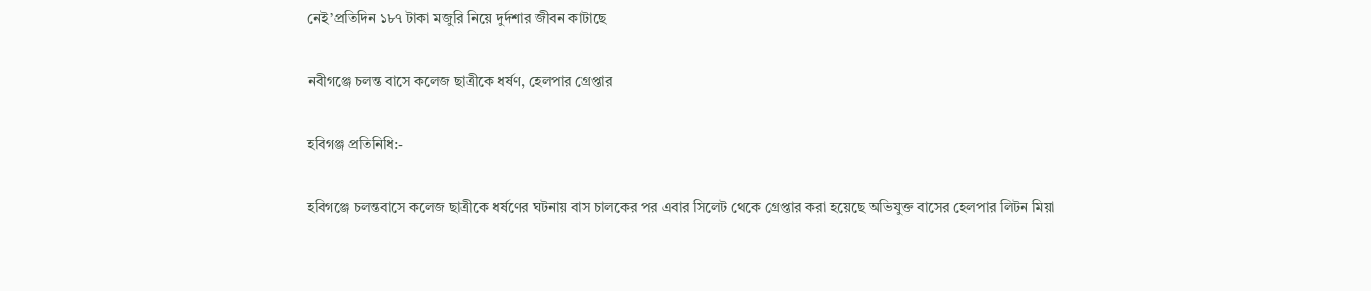নেই’প্রতিদিন ১৮৭ টাকা মজুরি নিয়ে দুর্দশার জীবন কাটাছে

নবীগঞ্জে চলন্ত বাসে কলেজ ছাত্রীকে ধর্ষণ, হেলপার গ্রেপ্তার

হবিগঞ্জ প্রতিনিধি:-

হবিগঞ্জে চলন্তবাসে কলেজ ছাত্রীকে ধর্ষণের ঘটনায় বাস চালকের পর এবার সিলেট থেকে গ্রেপ্তার করা হয়েছে অভিযুক্ত বাসের হেলপার লিটন মিয়া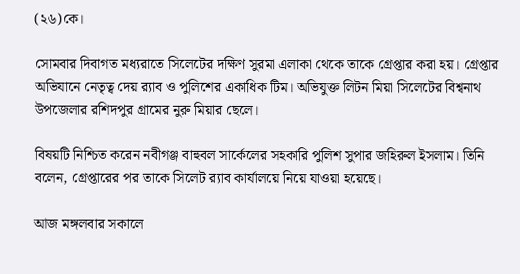(২৬)কে।

সোমবার দিবাগত মধ্যরাতে সিলেটের দক্ষিণ সুরমা এলাকা থেকে তাকে গ্রেপ্তার করা হয়। গ্রেপ্তার অভিযানে নেতৃত্ব দেয় র‌্যাব ও পুলিশের একাধিক টিম। অভিযুক্ত লিটন মিয়া সিলেটের বিশ্বনাথ উপজেলার রশিদপুর গ্রামের নুরু মিয়ার ছেলে।

বিষয়টি নিশ্চিত করেন নবীগঞ্জ বাহুবল সার্কেলের সহকারি পুলিশ সুপার জহিরুল ইসলাম। তিনি বলেন, গ্রেপ্তারের পর তাকে সিলেট র‌্যাব কার্যালয়ে নিয়ে যাওয়া হয়েছে।

আজ মঙ্গলবার সকালে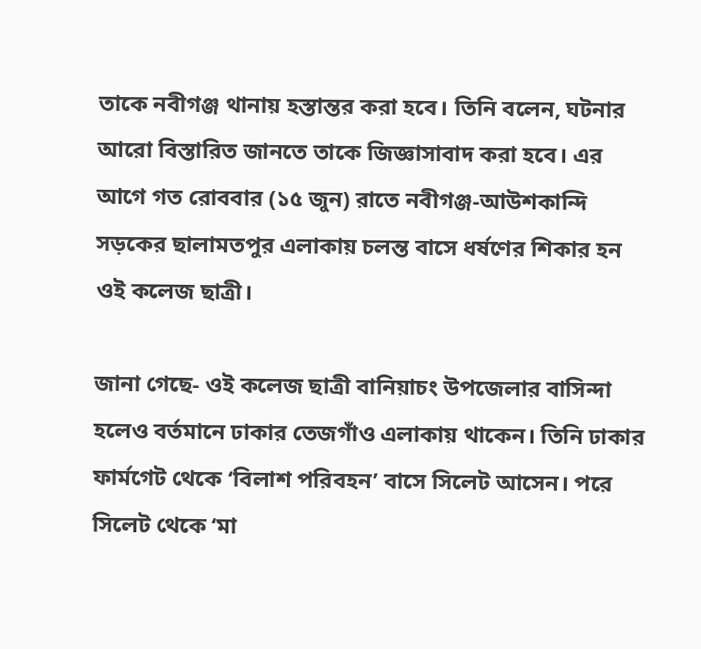তাকে নবীগঞ্জ থানায় হস্তান্তর করা হবে। তিনি বলেন, ঘটনার আরো বিস্তারিত জানতে তাকে জিজ্ঞাসাবাদ করা হবে। এর আগে গত রোববার (১৫ জুন) রাতে নবীগঞ্জ-আউশকান্দি সড়কের ছালামতপুর এলাকায় চলন্ত বাসে ধর্ষণের শিকার হন ওই কলেজ ছাত্রী।

জানা গেছে- ওই কলেজ ছাত্রী বানিয়াচং উপজেলার বাসিন্দা হলেও বর্তমানে ঢাকার তেজগাঁও এলাকায় থাকেন। তিনি ঢাকার ফার্মগেট থেকে ‘বিলাশ পরিবহন’ বাসে সিলেট আসেন। পরে সিলেট থেকে ‘মা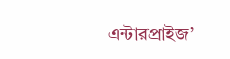এন্টারপ্রাইজ’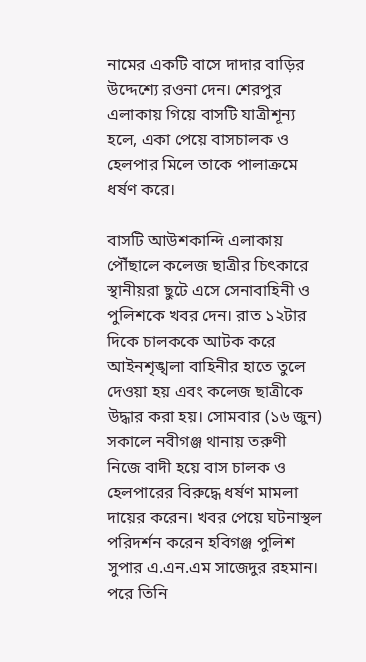নামের একটি বাসে দাদার বাড়ির উদ্দেশ্যে রওনা দেন। শেরপুর এলাকায় গিয়ে বাসটি যাত্রীশূন্য হলে, একা পেয়ে বাসচালক ও হেলপার মিলে তাকে পালাক্রমে ধর্ষণ করে।

বাসটি আউশকান্দি এলাকায় পৌঁছালে কলেজ ছাত্রীর চিৎকারে স্থানীয়রা ছুটে এসে সেনাবাহিনী ও পুলিশকে খবর দেন। রাত ১২টার দিকে চালককে আটক করে আইনশৃঙ্খলা বাহিনীর হাতে তুলে দেওয়া হয় এবং কলেজ ছাত্রীকে উদ্ধার করা হয়। সোমবার (১৬ জুন) সকালে নবীগঞ্জ থানায় তরুণী নিজে বাদী হয়ে বাস চালক ও হেলপারের বিরুদ্ধে ধর্ষণ মামলা দায়ের করেন। খবর পেয়ে ঘটনাস্থল পরিদর্শন করেন হবিগঞ্জ পুলিশ সুপার এ.এন.এম সাজেদুর রহমান। পরে তিনি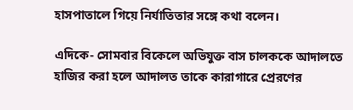হাসপাতালে গিয়ে নির্যাতিতার সঙ্গে কথা বলেন।

এদিকে- সোমবার বিকেলে অভিযুক্ত বাস চালককে আদালতে হাজির করা হলে আদালত তাকে কারাগারে প্রেরণের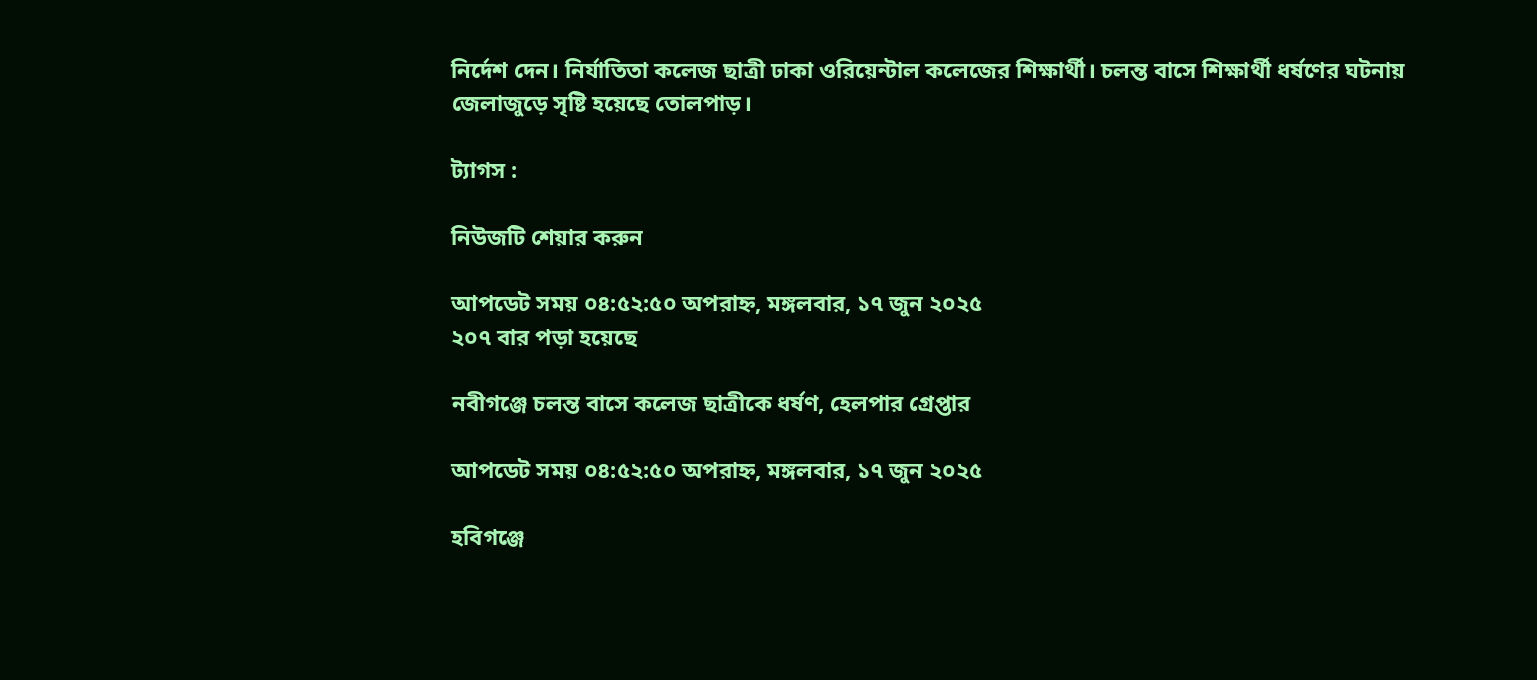নির্দেশ দেন। নির্যাতিতা কলেজ ছাত্রী ঢাকা ওরিয়েন্টাল কলেজের শিক্ষার্থী। চলন্ত বাসে শিক্ষার্থী ধর্ষণের ঘটনায় জেলাজুড়ে সৃষ্টি হয়েছে তোলপাড়।

ট্যাগস :

নিউজটি শেয়ার করুন

আপডেট সময় ০৪:৫২:৫০ অপরাহ্ন, মঙ্গলবার, ১৭ জুন ২০২৫
২০৭ বার পড়া হয়েছে

নবীগঞ্জে চলন্ত বাসে কলেজ ছাত্রীকে ধর্ষণ, হেলপার গ্রেপ্তার

আপডেট সময় ০৪:৫২:৫০ অপরাহ্ন, মঙ্গলবার, ১৭ জুন ২০২৫

হবিগঞ্জে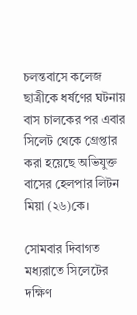চলন্তবাসে কলেজ ছাত্রীকে ধর্ষণের ঘটনায় বাস চালকের পর এবার সিলেট থেকে গ্রেপ্তার করা হয়েছে অভিযুক্ত বাসের হেলপার লিটন মিয়া (২৬)কে।

সোমবার দিবাগত মধ্যরাতে সিলেটের দক্ষিণ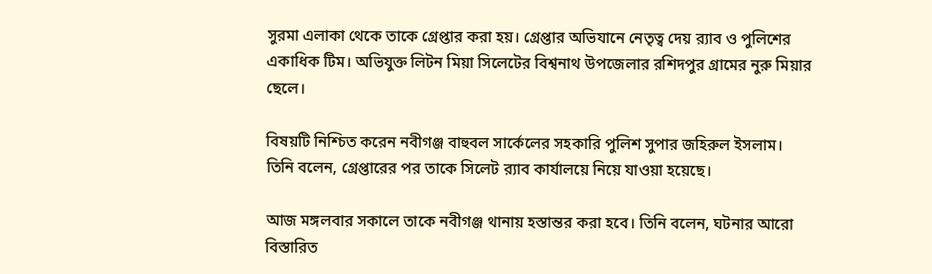সুরমা এলাকা থেকে তাকে গ্রেপ্তার করা হয়। গ্রেপ্তার অভিযানে নেতৃত্ব দেয় র‌্যাব ও পুলিশের একাধিক টিম। অভিযুক্ত লিটন মিয়া সিলেটের বিশ্বনাথ উপজেলার রশিদপুর গ্রামের নুরু মিয়ার ছেলে।

বিষয়টি নিশ্চিত করেন নবীগঞ্জ বাহুবল সার্কেলের সহকারি পুলিশ সুপার জহিরুল ইসলাম। তিনি বলেন, গ্রেপ্তারের পর তাকে সিলেট র‌্যাব কার্যালয়ে নিয়ে যাওয়া হয়েছে।

আজ মঙ্গলবার সকালে তাকে নবীগঞ্জ থানায় হস্তান্তর করা হবে। তিনি বলেন, ঘটনার আরো বিস্তারিত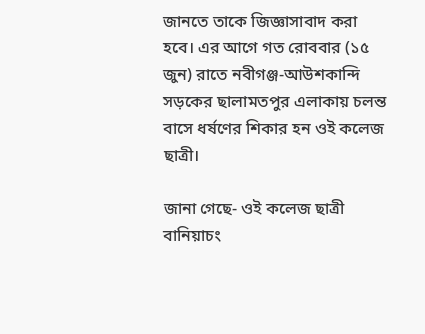জানতে তাকে জিজ্ঞাসাবাদ করা হবে। এর আগে গত রোববার (১৫ জুন) রাতে নবীগঞ্জ-আউশকান্দি সড়কের ছালামতপুর এলাকায় চলন্ত বাসে ধর্ষণের শিকার হন ওই কলেজ ছাত্রী।

জানা গেছে- ওই কলেজ ছাত্রী বানিয়াচং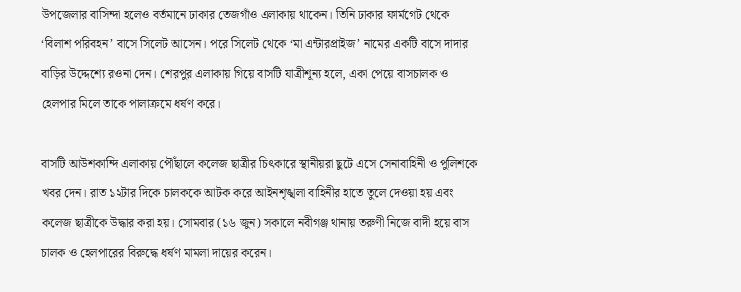উপজেলার বাসিন্দা হলেও বর্তমানে ঢাকার তেজগাঁও এলাকায় থাকেন। তিনি ঢাকার ফার্মগেট থেকে ‘বিলাশ পরিবহন’ বাসে সিলেট আসেন। পরে সিলেট থেকে ‘মা এন্টারপ্রাইজ’ নামের একটি বাসে দাদার বাড়ির উদ্দেশ্যে রওনা দেন। শেরপুর এলাকায় গিয়ে বাসটি যাত্রীশূন্য হলে, একা পেয়ে বাসচালক ও হেলপার মিলে তাকে পালাক্রমে ধর্ষণ করে।

বাসটি আউশকান্দি এলাকায় পৌঁছালে কলেজ ছাত্রীর চিৎকারে স্থানীয়রা ছুটে এসে সেনাবাহিনী ও পুলিশকে খবর দেন। রাত ১২টার দিকে চালককে আটক করে আইনশৃঙ্খলা বাহিনীর হাতে তুলে দেওয়া হয় এবং কলেজ ছাত্রীকে উদ্ধার করা হয়। সোমবার (১৬ জুন) সকালে নবীগঞ্জ থানায় তরুণী নিজে বাদী হয়ে বাস চালক ও হেলপারের বিরুদ্ধে ধর্ষণ মামলা দায়ের করেন।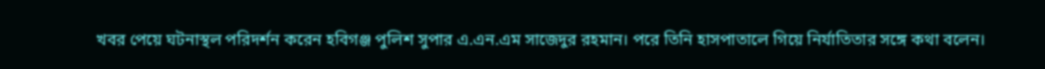খবর পেয়ে ঘটনাস্থল পরিদর্শন করেন হবিগঞ্জ পুলিশ সুপার এ.এন.এম সাজেদুর রহমান। পরে তিনি হাসপাতালে গিয়ে নির্যাতিতার সঙ্গে কথা বলেন।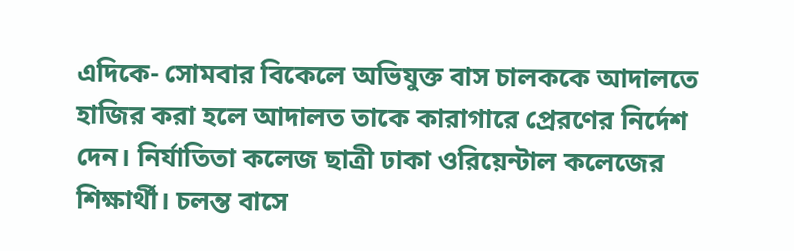এদিকে- সোমবার বিকেলে অভিযুক্ত বাস চালককে আদালতে হাজির করা হলে আদালত তাকে কারাগারে প্রেরণের নির্দেশ দেন। নির্যাতিতা কলেজ ছাত্রী ঢাকা ওরিয়েন্টাল কলেজের শিক্ষার্থী। চলন্ত বাসে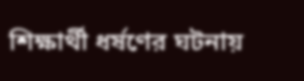শিক্ষার্থী ধর্ষণের ঘটনায়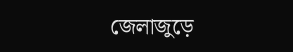জেলাজুড়ে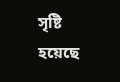সৃষ্টি হয়েছে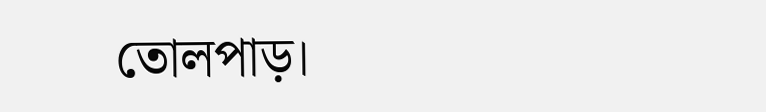তোলপাড়।